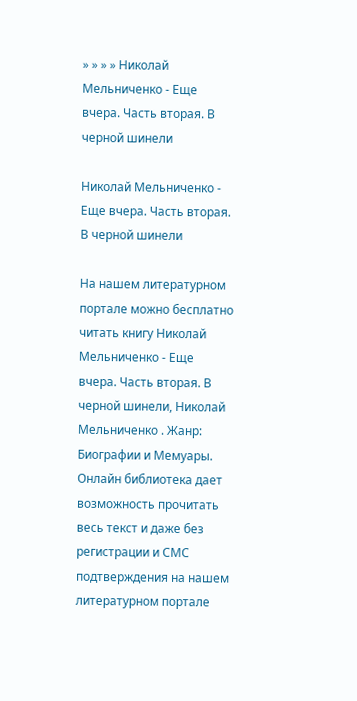» » » » Николай Мельниченко - Еще вчера. Часть вторая. В черной шинели

Николай Мельниченко - Еще вчера. Часть вторая. В черной шинели

На нашем литературном портале можно бесплатно читать книгу Николай Мельниченко - Еще вчера. Часть вторая. В черной шинели, Николай Мельниченко . Жанр: Биографии и Мемуары. Онлайн библиотека дает возможность прочитать весь текст и даже без регистрации и СМС подтверждения на нашем литературном портале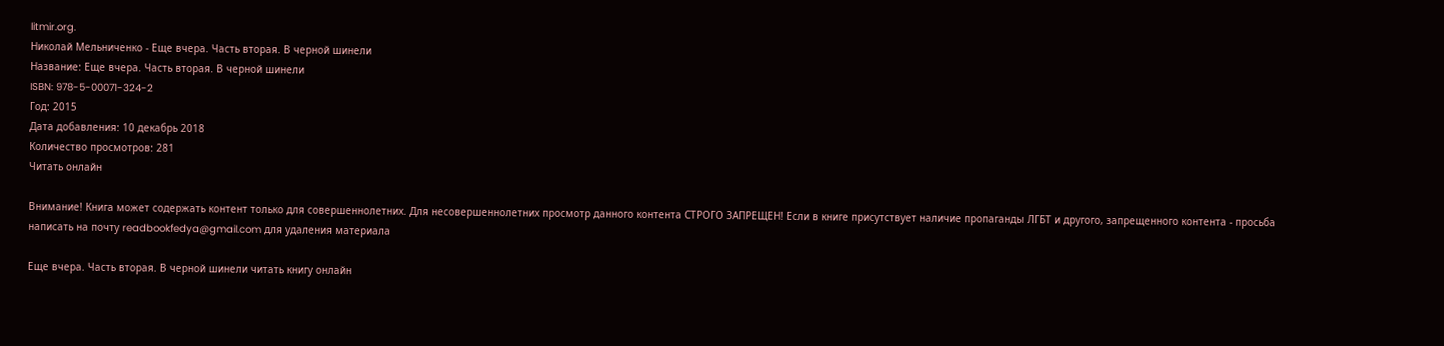litmir.org.
Николай Мельниченко - Еще вчера. Часть вторая. В черной шинели
Название: Еще вчера. Часть вторая. В черной шинели
ISBN: 978-5-00071-324-2
Год: 2015
Дата добавления: 10 декабрь 2018
Количество просмотров: 281
Читать онлайн

Внимание! Книга может содержать контент только для совершеннолетних. Для несовершеннолетних просмотр данного контента СТРОГО ЗАПРЕЩЕН! Если в книге присутствует наличие пропаганды ЛГБТ и другого, запрещенного контента - просьба написать на почту readbookfedya@gmail.com для удаления материала

Еще вчера. Часть вторая. В черной шинели читать книгу онлайн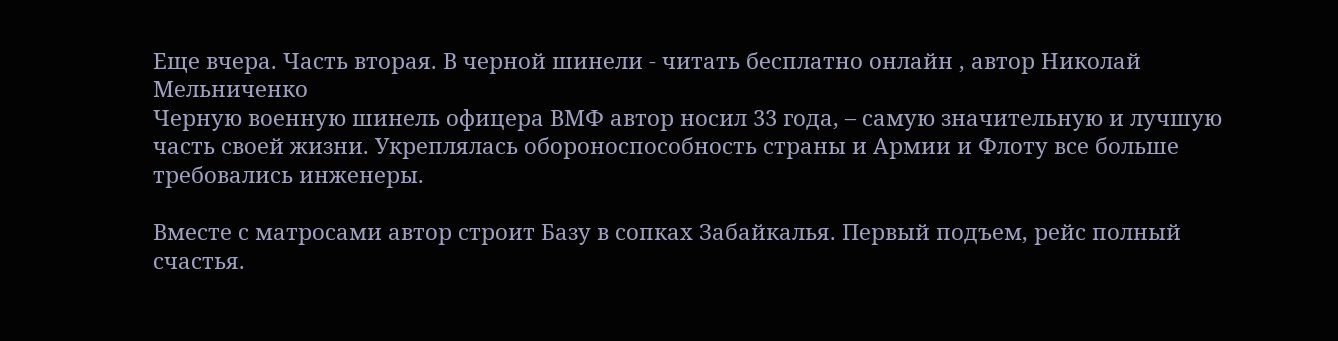Еще вчера. Часть вторая. В черной шинели - читать бесплатно онлайн , автор Николай Мельниченко
Черную военную шинель офицера ВМФ автор носил 33 года, – самую значительную и лучшую часть своей жизни. Укреплялась обороноспособность страны и Армии и Флоту все больше требовались инженеры.

Вместе с матросами автор строит Базу в сопках Забайкалья. Первый подъем, рейс полный счастья.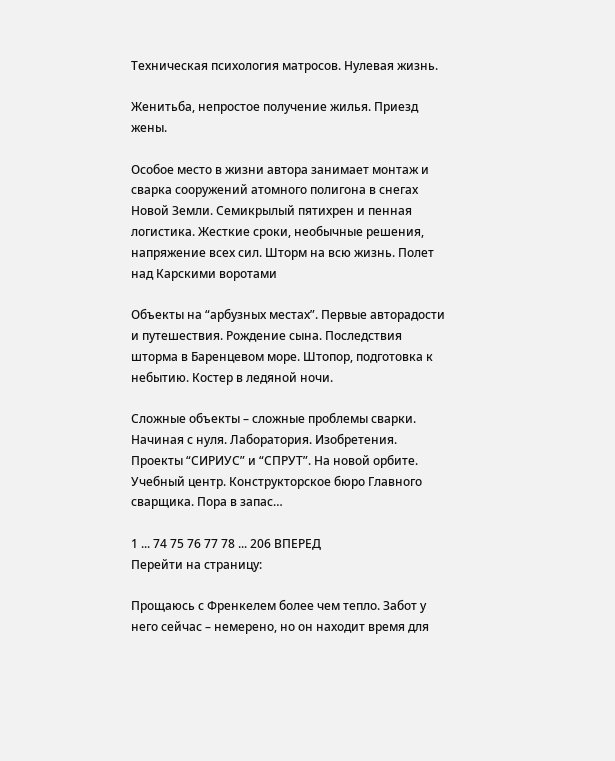Техническая психология матросов. Нулевая жизнь.

Женитьба, непростое получение жилья. Приезд жены.

Особое место в жизни автора занимает монтаж и сварка сооружений атомного полигона в снегах Новой Земли. Семикрылый пятихрен и пенная логистика. Жесткие сроки, необычные решения, напряжение всех сил. Шторм на всю жизнь. Полет над Карскими воротами

Объекты на “арбузных местах”. Первые авторадости и путешествия. Рождение сына. Последствия шторма в Баренцевом море. Штопор, подготовка к небытию. Костер в ледяной ночи.

Сложные объекты – сложные проблемы сварки. Начиная с нуля. Лаборатория. Изобретения. Проекты “СИРИУС” и “СПРУТ”. На новой орбите. Учебный центр. Конструкторское бюро Главного сварщика. Пора в запас…

1 ... 74 75 76 77 78 ... 206 ВПЕРЕД
Перейти на страницу:

Прощаюсь с Френкелем более чем тепло. Забот у него сейчас – немерено, но он находит время для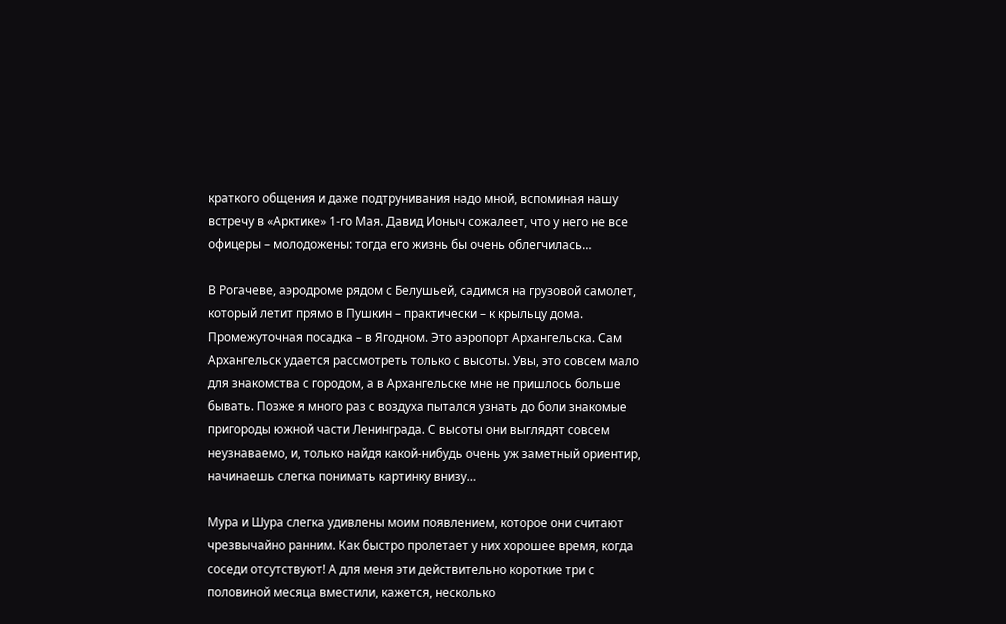краткого общения и даже подтрунивания надо мной, вспоминая нашу встречу в «Арктике» 1-го Мая. Давид Ионыч сожалеет, что у него не все офицеры – молодожены: тогда его жизнь бы очень облегчилась…

В Рогачеве, аэродроме рядом с Белушьей, садимся на грузовой самолет, который летит прямо в Пушкин – практически – к крыльцу дома. Промежуточная посадка – в Ягодном. Это аэропорт Архангельска. Сам Архангельск удается рассмотреть только с высоты. Увы, это совсем мало для знакомства с городом, а в Архангельске мне не пришлось больше бывать. Позже я много раз с воздуха пытался узнать до боли знакомые пригороды южной части Ленинграда. С высоты они выглядят совсем неузнаваемо, и, только найдя какой-нибудь очень уж заметный ориентир, начинаешь слегка понимать картинку внизу…

Мура и Шура слегка удивлены моим появлением, которое они считают чрезвычайно ранним. Как быстро пролетает у них хорошее время, когда соседи отсутствуют! А для меня эти действительно короткие три с половиной месяца вместили, кажется, несколько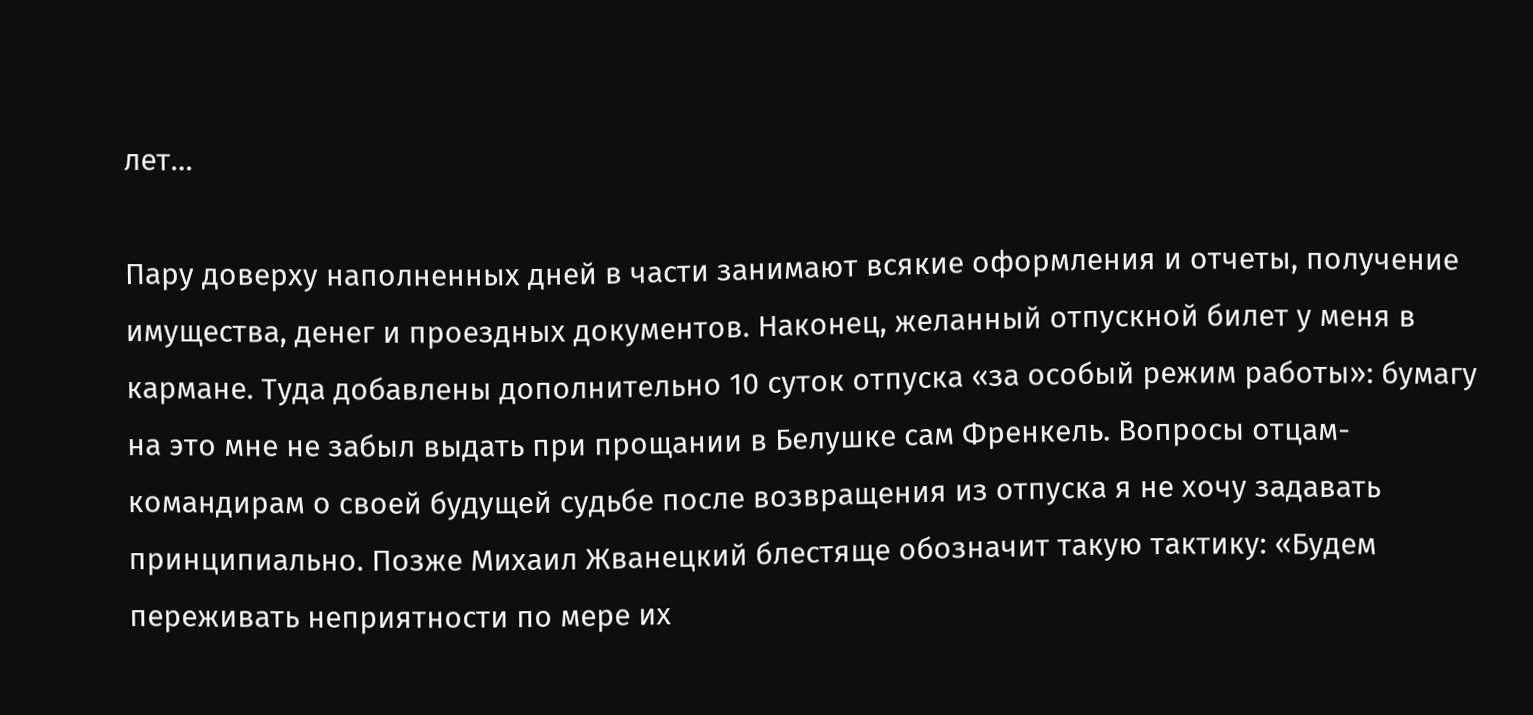лет…

Пару доверху наполненных дней в части занимают всякие оформления и отчеты, получение имущества, денег и проездных документов. Наконец, желанный отпускной билет у меня в кармане. Туда добавлены дополнительно 10 суток отпуска «за особый режим работы»: бумагу на это мне не забыл выдать при прощании в Белушке сам Френкель. Вопросы отцам-командирам о своей будущей судьбе после возвращения из отпуска я не хочу задавать принципиально. Позже Михаил Жванецкий блестяще обозначит такую тактику: «Будем переживать неприятности по мере их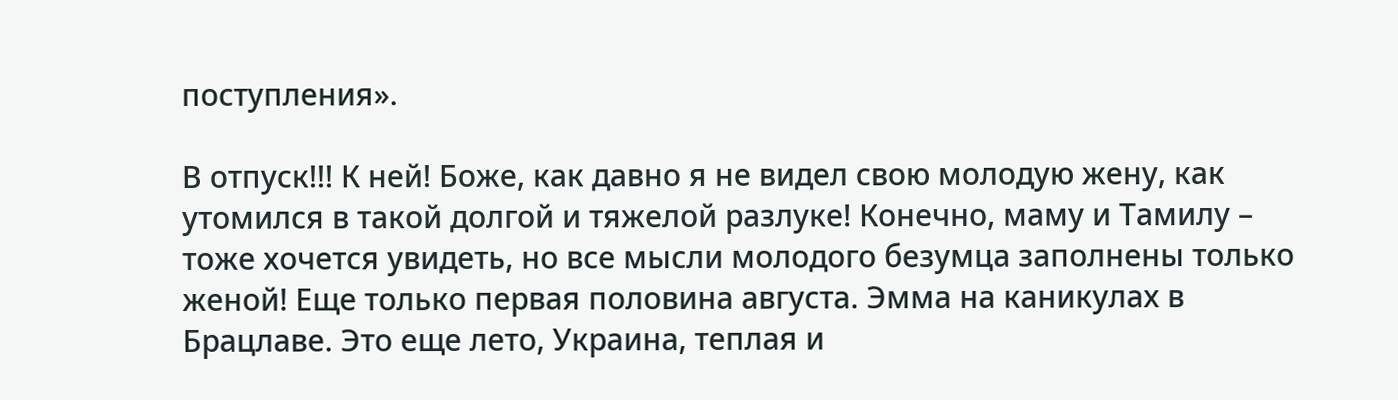поступления».

В отпуск!!! К ней! Боже, как давно я не видел свою молодую жену, как утомился в такой долгой и тяжелой разлуке! Конечно, маму и Тамилу – тоже хочется увидеть, но все мысли молодого безумца заполнены только женой! Еще только первая половина августа. Эмма на каникулах в Брацлаве. Это еще лето, Украина, теплая и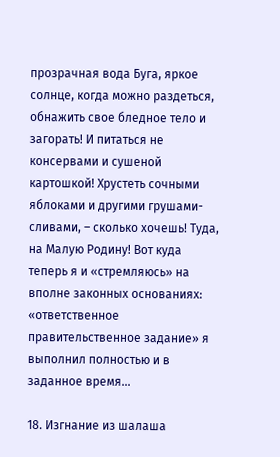прозрачная вода Буга, яркое солнце, когда можно раздеться, обнажить свое бледное тело и загорать! И питаться не консервами и сушеной картошкой! Хрустеть сочными яблоками и другими грушами-сливами, – сколько хочешь! Туда, на Малую Родину! Вот куда теперь я и «стремляюсь» на вполне законных основаниях: «ответственное правительственное задание» я выполнил полностью и в заданное время…

18. Изгнание из шалаша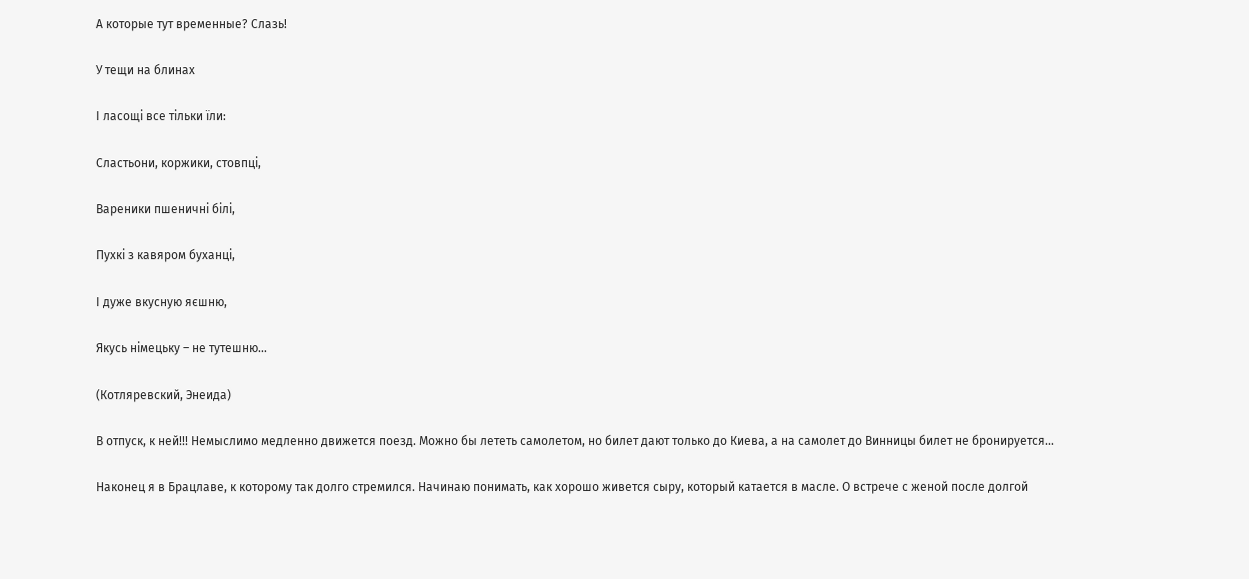А которые тут временные? Слазь!

У тещи на блинах

І ласощі все тільки їли:

Сластьони, коржики, стовпці,

Вареники пшеничні білі,

Пухкі з кавяром буханці,

І дуже вкусную яєшню,

Якусь німецьку – не тутешню…

(Котляревский, Энеида)

В отпуск, к ней!!! Немыслимо медленно движется поезд. Можно бы лететь самолетом, но билет дают только до Киева, а на самолет до Винницы билет не бронируется…

Наконец я в Брацлаве, к которому так долго стремился. Начинаю понимать, как хорошо живется сыру, который катается в масле. О встрече с женой после долгой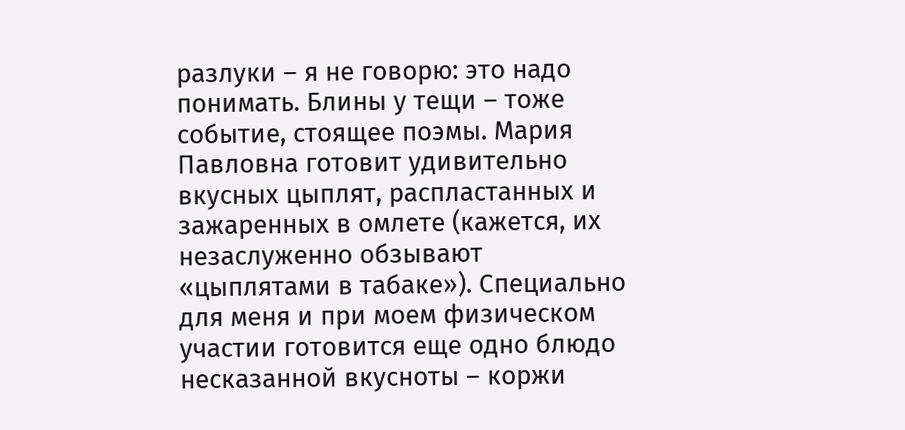разлуки – я не говорю: это надо понимать. Блины у тещи – тоже событие, стоящее поэмы. Мария Павловна готовит удивительно вкусных цыплят, распластанных и зажаренных в омлете (кажется, их незаслуженно обзывают «цыплятами в табаке»). Специально для меня и при моем физическом участии готовится еще одно блюдо несказанной вкусноты – коржи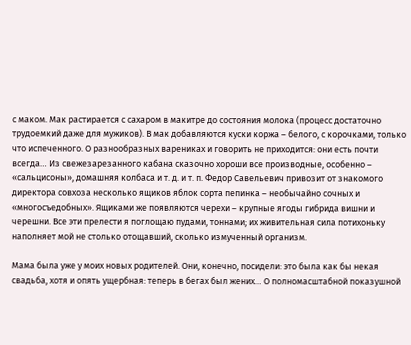с маком. Мак растирается с сахаром в макитре до состояния молока (процесс достаточно трудоемкий даже для мужиков). В мак добавляются куски коржа – белого, с корочками, только что испеченного. О разнообразных варениках и говорить не приходится: они есть почти всегда… Из свежезарезанного кабана сказочно хороши все производные, особенно – «сальцисоны», домашняя колбаса и т. д. и т. п. Федор Савельевич привозит от знакомого директора совхоза несколько ящиков яблок сорта пепинка – необычайно сочных и «многосъедобных». Ящиками же появляются черехи – крупные ягоды гибрида вишни и черешни. Все эти прелести я поглощаю пудами, тоннами; их живительная сила потихоньку наполняет мой не столько отощавший, сколько измученный организм.

Мама была уже у моих новых родителей. Они, конечно, посидели: это была как бы некая свадьба, хотя и опять ущербная: теперь в бегах был жених… О полномасштабной показушной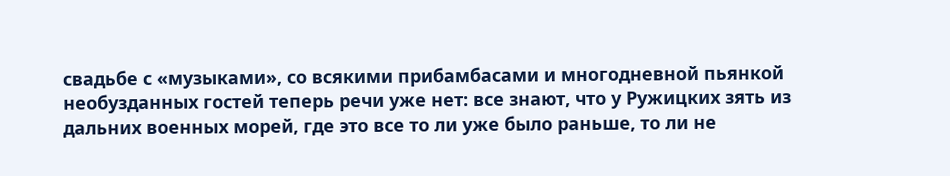свадьбе с «музыками», со всякими прибамбасами и многодневной пьянкой необузданных гостей теперь речи уже нет: все знают, что у Ружицких зять из дальних военных морей, где это все то ли уже было раньше, то ли не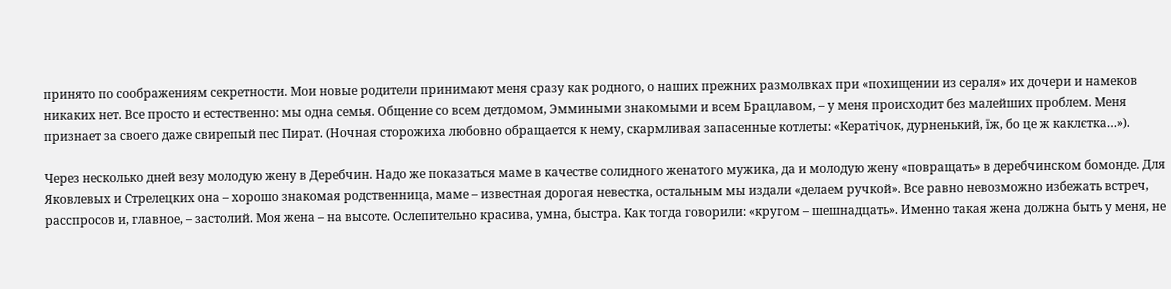принято по соображениям секретности. Мои новые родители принимают меня сразу как родного, о наших прежних размолвках при «похищении из сераля» их дочери и намеков никаких нет. Все просто и естественно: мы одна семья. Общение со всем детдомом, Эммиными знакомыми и всем Брацлавом, – у меня происходит без малейших проблем. Меня признает за своего даже свирепый пес Пират. (Ночная сторожиха любовно обращается к нему, скармливая запасенные котлеты: «Кератічок, дурненький, їж, бо це ж каклєтка…»).

Через несколько дней везу молодую жену в Деребчин. Надо же показаться маме в качестве солидного женатого мужика, да и молодую жену «повращать» в деребчинском бомонде. Для Яковлевых и Стрелецких она – хорошо знакомая родственница, маме – известная дорогая невестка, остальным мы издали «делаем ручкой». Все равно невозможно избежать встреч, расспросов и, главное, – застолий. Моя жена – на высоте. Ослепительно красива, умна, быстра. Как тогда говорили: «кругом – шешнадцать». Именно такая жена должна быть у меня, не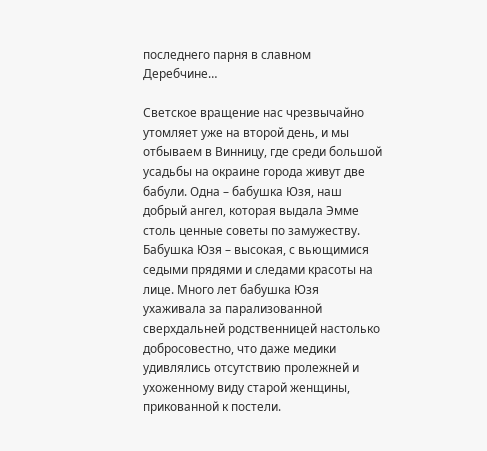последнего парня в славном Деребчине…

Светское вращение нас чрезвычайно утомляет уже на второй день, и мы отбываем в Винницу, где среди большой усадьбы на окраине города живут две бабули. Одна – бабушка Юзя, наш добрый ангел, которая выдала Эмме столь ценные советы по замужеству. Бабушка Юзя – высокая, с вьющимися седыми прядями и следами красоты на лице. Много лет бабушка Юзя ухаживала за парализованной сверхдальней родственницей настолько добросовестно, что даже медики удивлялись отсутствию пролежней и ухоженному виду старой женщины, прикованной к постели.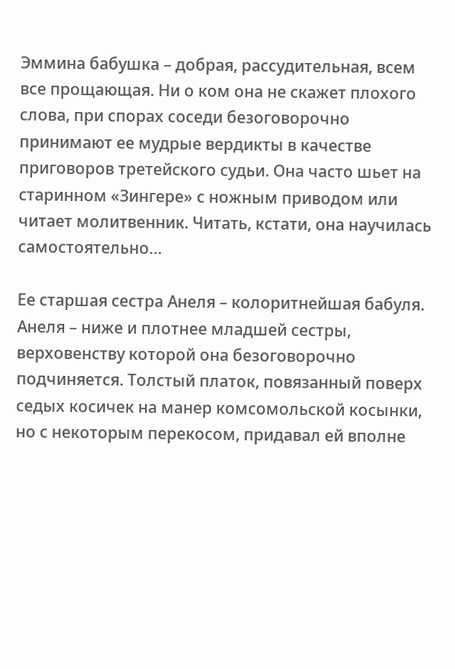Эммина бабушка – добрая, рассудительная, всем все прощающая. Ни о ком она не скажет плохого слова, при спорах соседи безоговорочно принимают ее мудрые вердикты в качестве приговоров третейского судьи. Она часто шьет на старинном «Зингере» с ножным приводом или читает молитвенник. Читать, кстати, она научилась самостоятельно…

Ее старшая сестра Анеля – колоритнейшая бабуля. Анеля – ниже и плотнее младшей сестры, верховенству которой она безоговорочно подчиняется. Толстый платок, повязанный поверх седых косичек на манер комсомольской косынки, но с некоторым перекосом, придавал ей вполне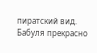пиратский вид. Бабуля прекрасно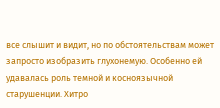все слышит и видит, но по обстоятельствам может запросто изобразить глухонемую. Особенно ей удавалась роль темной и косноязычной старушенции. Хитро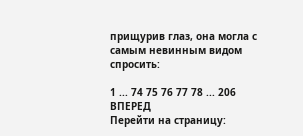прищурив глаз, она могла с самым невинным видом спросить:

1 ... 74 75 76 77 78 ... 206 ВПЕРЕД
Перейти на страницу: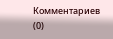Комментариев (0)